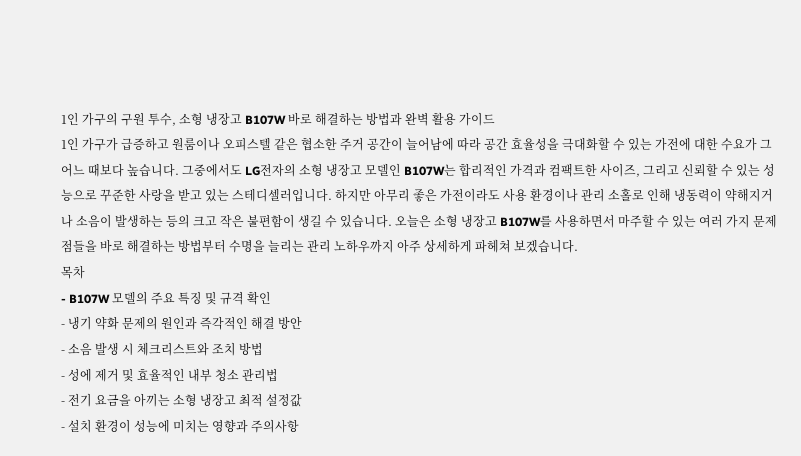1인 가구의 구원 투수, 소형 냉장고 B107W 바로 해결하는 방법과 완벽 활용 가이드
1인 가구가 급증하고 원룸이나 오피스텔 같은 협소한 주거 공간이 늘어남에 따라 공간 효율성을 극대화할 수 있는 가전에 대한 수요가 그 어느 때보다 높습니다. 그중에서도 LG전자의 소형 냉장고 모델인 B107W는 합리적인 가격과 컴팩트한 사이즈, 그리고 신뢰할 수 있는 성능으로 꾸준한 사랑을 받고 있는 스테디셀러입니다. 하지만 아무리 좋은 가전이라도 사용 환경이나 관리 소홀로 인해 냉동력이 약해지거나 소음이 발생하는 등의 크고 작은 불편함이 생길 수 있습니다. 오늘은 소형 냉장고 B107W를 사용하면서 마주할 수 있는 여러 가지 문제점들을 바로 해결하는 방법부터 수명을 늘리는 관리 노하우까지 아주 상세하게 파헤쳐 보겠습니다.
목차
- B107W 모델의 주요 특징 및 규격 확인
- 냉기 약화 문제의 원인과 즉각적인 해결 방안
- 소음 발생 시 체크리스트와 조치 방법
- 성에 제거 및 효율적인 내부 청소 관리법
- 전기 요금을 아끼는 소형 냉장고 최적 설정값
- 설치 환경이 성능에 미치는 영향과 주의사항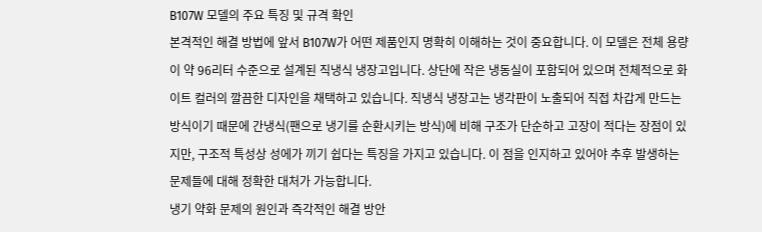B107W 모델의 주요 특징 및 규격 확인
본격적인 해결 방법에 앞서 B107W가 어떤 제품인지 명확히 이해하는 것이 중요합니다. 이 모델은 전체 용량이 약 96리터 수준으로 설계된 직냉식 냉장고입니다. 상단에 작은 냉동실이 포함되어 있으며 전체적으로 화이트 컬러의 깔끔한 디자인을 채택하고 있습니다. 직냉식 냉장고는 냉각판이 노출되어 직접 차갑게 만드는 방식이기 때문에 간냉식(팬으로 냉기를 순환시키는 방식)에 비해 구조가 단순하고 고장이 적다는 장점이 있지만, 구조적 특성상 성에가 끼기 쉽다는 특징을 가지고 있습니다. 이 점을 인지하고 있어야 추후 발생하는 문제들에 대해 정확한 대처가 가능합니다.
냉기 약화 문제의 원인과 즉각적인 해결 방안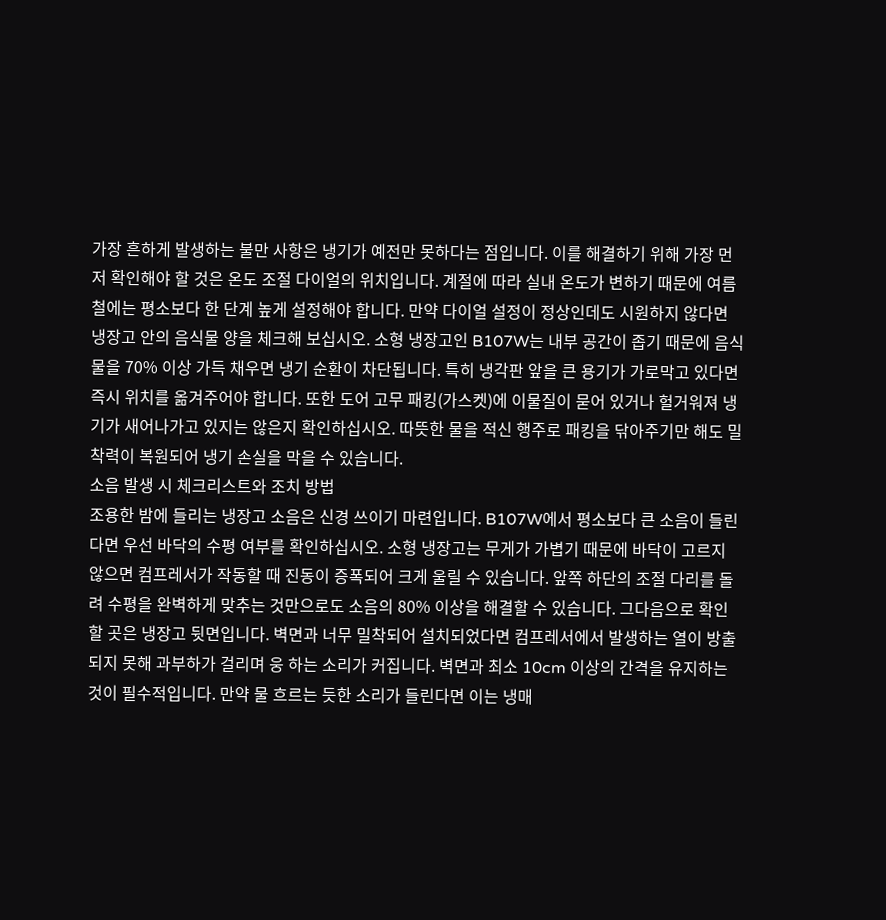가장 흔하게 발생하는 불만 사항은 냉기가 예전만 못하다는 점입니다. 이를 해결하기 위해 가장 먼저 확인해야 할 것은 온도 조절 다이얼의 위치입니다. 계절에 따라 실내 온도가 변하기 때문에 여름철에는 평소보다 한 단계 높게 설정해야 합니다. 만약 다이얼 설정이 정상인데도 시원하지 않다면 냉장고 안의 음식물 양을 체크해 보십시오. 소형 냉장고인 B107W는 내부 공간이 좁기 때문에 음식물을 70% 이상 가득 채우면 냉기 순환이 차단됩니다. 특히 냉각판 앞을 큰 용기가 가로막고 있다면 즉시 위치를 옮겨주어야 합니다. 또한 도어 고무 패킹(가스켓)에 이물질이 묻어 있거나 헐거워져 냉기가 새어나가고 있지는 않은지 확인하십시오. 따뜻한 물을 적신 행주로 패킹을 닦아주기만 해도 밀착력이 복원되어 냉기 손실을 막을 수 있습니다.
소음 발생 시 체크리스트와 조치 방법
조용한 밤에 들리는 냉장고 소음은 신경 쓰이기 마련입니다. B107W에서 평소보다 큰 소음이 들린다면 우선 바닥의 수평 여부를 확인하십시오. 소형 냉장고는 무게가 가볍기 때문에 바닥이 고르지 않으면 컴프레서가 작동할 때 진동이 증폭되어 크게 울릴 수 있습니다. 앞쪽 하단의 조절 다리를 돌려 수평을 완벽하게 맞추는 것만으로도 소음의 80% 이상을 해결할 수 있습니다. 그다음으로 확인할 곳은 냉장고 뒷면입니다. 벽면과 너무 밀착되어 설치되었다면 컴프레서에서 발생하는 열이 방출되지 못해 과부하가 걸리며 웅 하는 소리가 커집니다. 벽면과 최소 10cm 이상의 간격을 유지하는 것이 필수적입니다. 만약 물 흐르는 듯한 소리가 들린다면 이는 냉매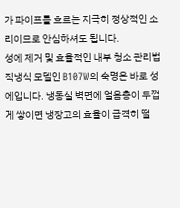가 파이프를 흐르는 지극히 정상적인 소리이므로 안심하셔도 됩니다.
성에 제거 및 효율적인 내부 청소 관리법
직냉식 모델인 B107W의 숙명은 바로 성에입니다. 냉동실 벽면에 얼음층이 두껍게 쌓이면 냉장고의 효율이 급격히 떨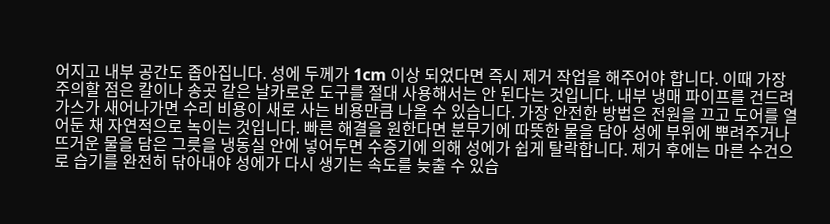어지고 내부 공간도 좁아집니다. 성에 두께가 1cm 이상 되었다면 즉시 제거 작업을 해주어야 합니다. 이때 가장 주의할 점은 칼이나 송곳 같은 날카로운 도구를 절대 사용해서는 안 된다는 것입니다. 내부 냉매 파이프를 건드려 가스가 새어나가면 수리 비용이 새로 사는 비용만큼 나올 수 있습니다. 가장 안전한 방법은 전원을 끄고 도어를 열어둔 채 자연적으로 녹이는 것입니다. 빠른 해결을 원한다면 분무기에 따뜻한 물을 담아 성에 부위에 뿌려주거나 뜨거운 물을 담은 그릇을 냉동실 안에 넣어두면 수증기에 의해 성에가 쉽게 탈락합니다. 제거 후에는 마른 수건으로 습기를 완전히 닦아내야 성에가 다시 생기는 속도를 늦출 수 있습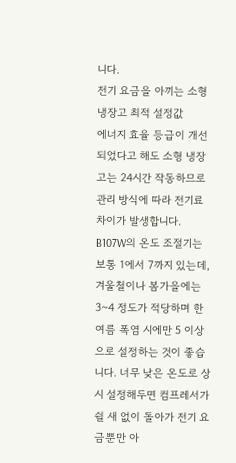니다.
전기 요금을 아끼는 소형 냉장고 최적 설정값
에너지 효율 등급이 개선되었다고 해도 소형 냉장고는 24시간 작동하므로 관리 방식에 따라 전기료 차이가 발생합니다. B107W의 온도 조절기는 보통 1에서 7까지 있는데, 겨울철이나 봄가을에는 3~4 정도가 적당하며 한여름 폭염 시에만 5 이상으로 설정하는 것이 좋습니다. 너무 낮은 온도로 상시 설정해두면 컴프레서가 쉴 새 없이 돌아가 전기 요금뿐만 아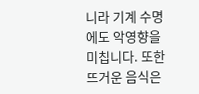니라 기계 수명에도 악영향을 미칩니다. 또한 뜨거운 음식은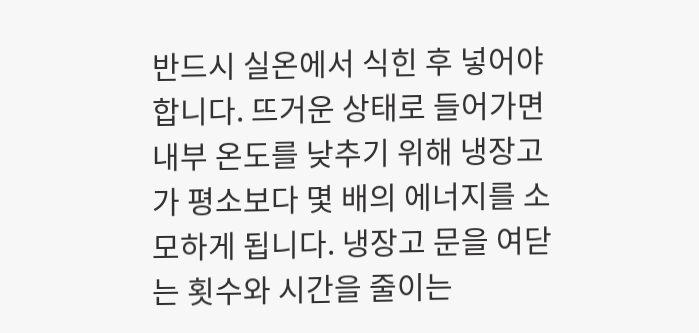반드시 실온에서 식힌 후 넣어야 합니다. 뜨거운 상태로 들어가면 내부 온도를 낮추기 위해 냉장고가 평소보다 몇 배의 에너지를 소모하게 됩니다. 냉장고 문을 여닫는 횟수와 시간을 줄이는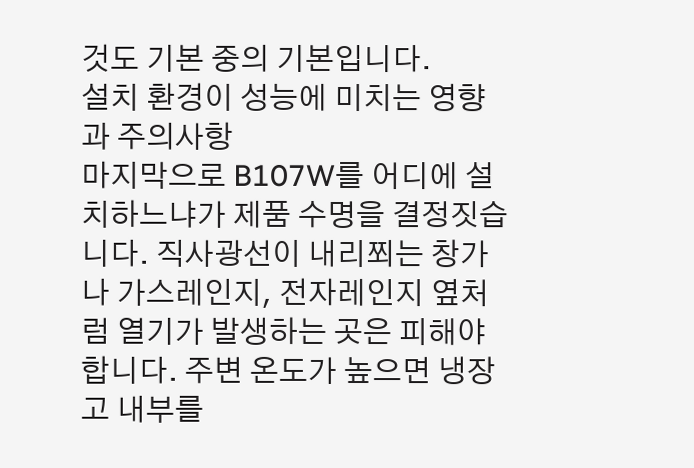것도 기본 중의 기본입니다.
설치 환경이 성능에 미치는 영향과 주의사항
마지막으로 B107W를 어디에 설치하느냐가 제품 수명을 결정짓습니다. 직사광선이 내리쬐는 창가나 가스레인지, 전자레인지 옆처럼 열기가 발생하는 곳은 피해야 합니다. 주변 온도가 높으면 냉장고 내부를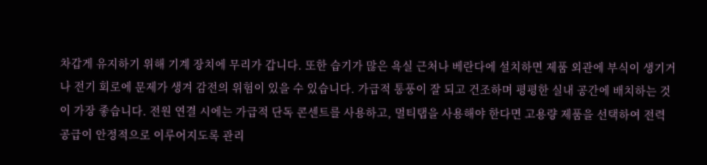차갑게 유지하기 위해 기계 장치에 무리가 갑니다. 또한 습기가 많은 욕실 근처나 베란다에 설치하면 제품 외관에 부식이 생기거나 전기 회로에 문제가 생겨 감전의 위험이 있을 수 있습니다. 가급적 통풍이 잘 되고 건조하며 평평한 실내 공간에 배치하는 것이 가장 좋습니다. 전원 연결 시에는 가급적 단독 콘센트를 사용하고, 멀티탭을 사용해야 한다면 고용량 제품을 선택하여 전력 공급이 안정적으로 이루어지도록 관리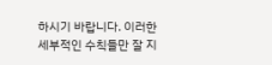하시기 바랍니다. 이러한 세부적인 수칙들만 잘 지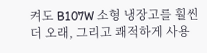켜도 B107W 소형 냉장고를 훨씬 더 오래, 그리고 쾌적하게 사용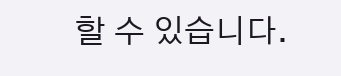할 수 있습니다.